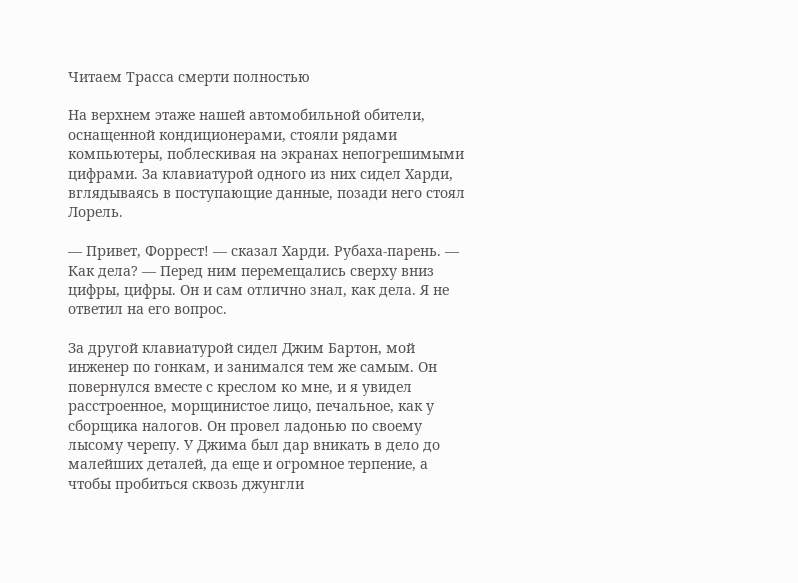Читаем Трасса смерти полностью

На верхнем этаже нашей автомобильной обители, оснащенной кондиционерами, стояли рядами компьютеры, поблескивая на экранах непогрешимыми цифрами. За клавиатурой одного из них сидел Харди, вглядываясь в поступающие данные, позади него стоял Лорель.

— Привет, Форрест! — сказал Харди. Рубаха-парень. — Как дела? — Перед ним перемещались сверху вниз цифры, цифры. Он и сам отлично знал, как дела. Я не ответил на его вопрос.

За другой клавиатурой сидел Джим Бартон, мой инженер по гонкам, и занимался тем же самым. Он повернулся вместе с креслом ко мне, и я увидел расстроенное, морщинистое лицо, печальное, как у сборщика налогов. Он провел ладонью по своему лысому черепу. У Джима был дар вникать в дело до малейших деталей, да еще и огромное терпение, а чтобы пробиться сквозь джунгли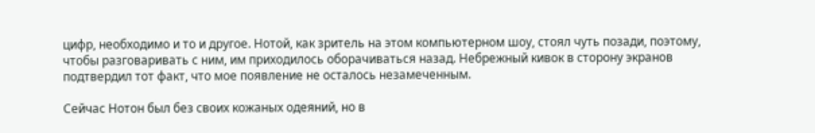цифр, необходимо и то и другое. Нотой, как зритель на этом компьютерном шоу, стоял чуть позади, поэтому, чтобы разговаривать с ним, им приходилось оборачиваться назад. Небрежный кивок в сторону экранов подтвердил тот факт, что мое появление не осталось незамеченным.

Сейчас Нотон был без своих кожаных одеяний, но в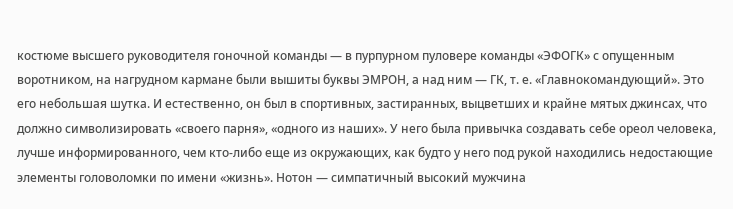костюме высшего руководителя гоночной команды — в пурпурном пуловере команды «ЭФОГК» с опущенным воротником, на нагрудном кармане были вышиты буквы ЭМРОН, а над ним — ГК, т. е. «Главнокомандующий». Это его небольшая шутка. И естественно, он был в спортивных, застиранных, выцветших и крайне мятых джинсах, что должно символизировать «своего парня», «одного из наших». У него была привычка создавать себе ореол человека, лучше информированного, чем кто-либо еще из окружающих, как будто у него под рукой находились недостающие элементы головоломки по имени «жизнь». Нотон — симпатичный высокий мужчина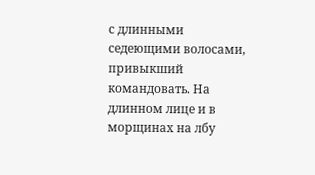с длинными седеющими волосами, привыкший командовать. На длинном лице и в морщинах на лбу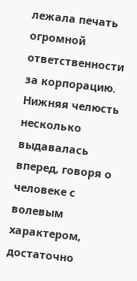лежала печать огромной ответственности за корпорацию. Нижняя челюсть несколько выдавалась вперед, говоря о человеке с волевым характером, достаточно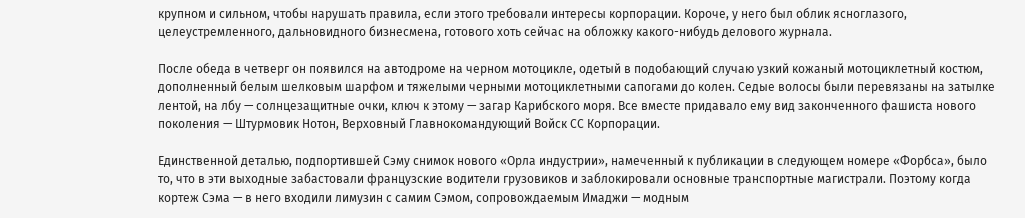крупном и сильном, чтобы нарушать правила, если этого требовали интересы корпорации. Короче, у него был облик ясноглазого, целеустремленного, дальновидного бизнесмена, готового хоть сейчас на обложку какого-нибудь делового журнала.

После обеда в четверг он появился на автодроме на черном мотоцикле, одетый в подобающий случаю узкий кожаный мотоциклетный костюм, дополненный белым шелковым шарфом и тяжелыми черными мотоциклетными сапогами до колен. Седые волосы были перевязаны на затылке лентой, на лбу — солнцезащитные очки, ключ к этому — загар Карибского моря. Все вместе придавало ему вид законченного фашиста нового поколения — Штурмовик Нотон, Верховный Главнокомандующий Войск СС Корпорации.

Единственной деталью, подпортившей Сэму снимок нового «Орла индустрии», намеченный к публикации в следующем номере «Форбса», было то, что в эти выходные забастовали французские водители грузовиков и заблокировали основные транспортные магистрали. Поэтому когда кортеж Сэма — в него входили лимузин с самим Сэмом, сопровождаемым Имаджи — модным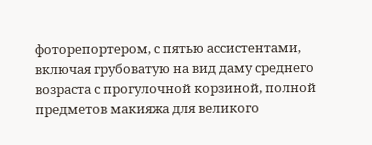фоторепортером, с пятью ассистентами, включая грубоватую на вид даму среднего возраста с прогулочной корзиной, полной предметов макияжа для великого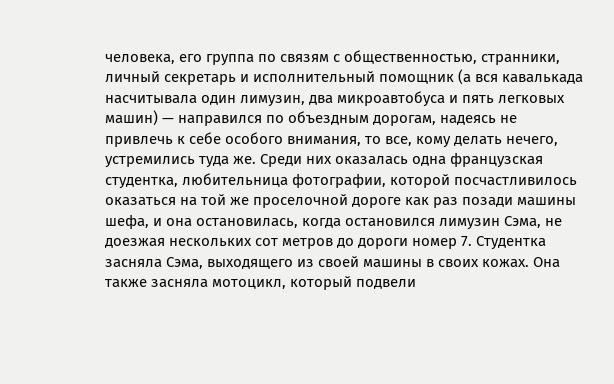человека, его группа по связям с общественностью, странники, личный секретарь и исполнительный помощник (а вся кавалькада насчитывала один лимузин, два микроавтобуса и пять легковых машин) — направился по объездным дорогам, надеясь не привлечь к себе особого внимания, то все, кому делать нечего, устремились туда же. Среди них оказалась одна французская студентка, любительница фотографии, которой посчастливилось оказаться на той же проселочной дороге как раз позади машины шефа, и она остановилась, когда остановился лимузин Сэма, не доезжая нескольких сот метров до дороги номер 7. Студентка засняла Сэма, выходящего из своей машины в своих кожах. Она также засняла мотоцикл, который подвели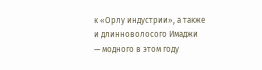к «Орлу индустрии», а также и длинноволосого Имаджи — модного в этом году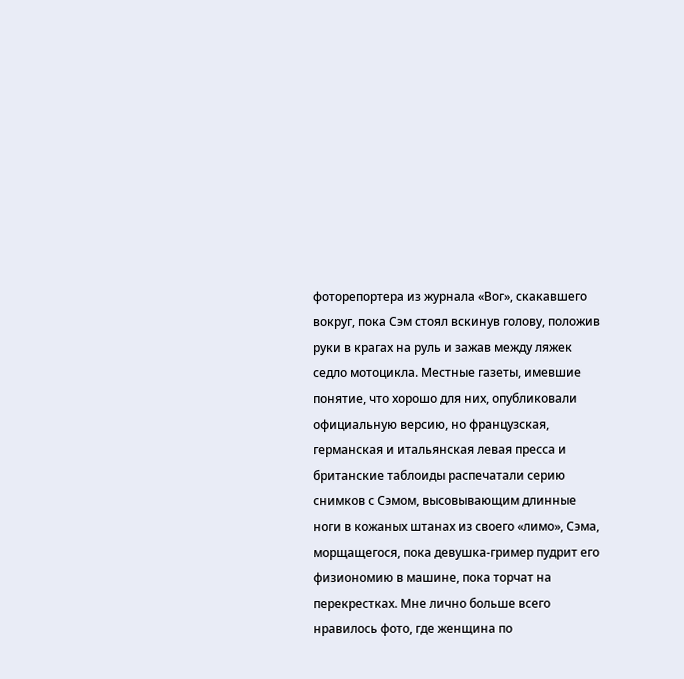фоторепортера из журнала «Вог», скакавшего вокруг, пока Сэм стоял вскинув голову, положив руки в крагах на руль и зажав между ляжек седло мотоцикла. Местные газеты, имевшие понятие, что хорошо для них, опубликовали официальную версию, но французская, германская и итальянская левая пресса и британские таблоиды распечатали серию снимков с Сэмом, высовывающим длинные ноги в кожаных штанах из своего «лимо», Сэма, морщащегося, пока девушка-гример пудрит его физиономию в машине, пока торчат на перекрестках. Мне лично больше всего нравилось фото, где женщина по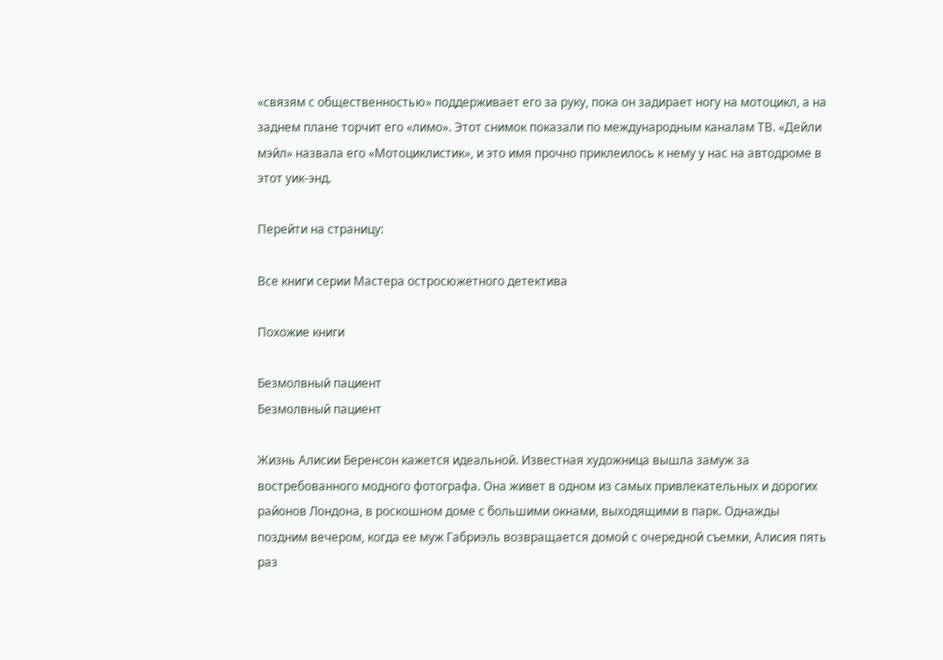«связям с общественностью» поддерживает его за руку, пока он задирает ногу на мотоцикл, а на заднем плане торчит его «лимо». Этот снимок показали по международным каналам ТВ. «Дейли мэйл» назвала его «Мотоциклистик», и это имя прочно приклеилось к нему у нас на автодроме в этот уик-энд.

Перейти на страницу:

Все книги серии Мастера остросюжетного детектива

Похожие книги

Безмолвный пациент
Безмолвный пациент

Жизнь Алисии Беренсон кажется идеальной. Известная художница вышла замуж за востребованного модного фотографа. Она живет в одном из самых привлекательных и дорогих районов Лондона, в роскошном доме с большими окнами, выходящими в парк. Однажды поздним вечером, когда ее муж Габриэль возвращается домой с очередной съемки, Алисия пять раз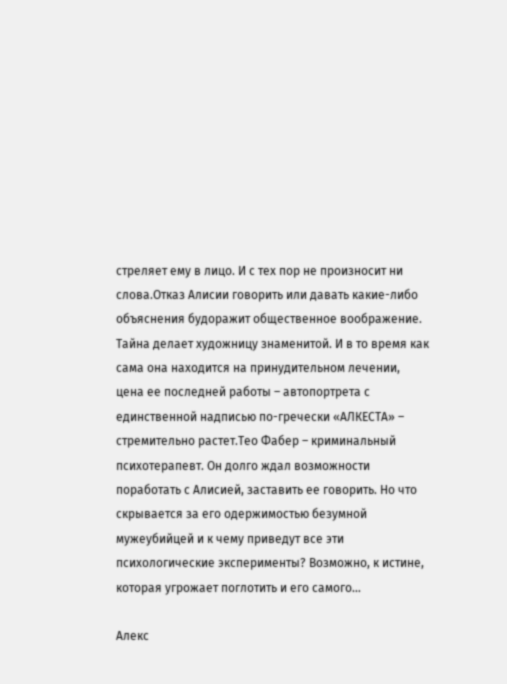стреляет ему в лицо. И с тех пор не произносит ни слова.Отказ Алисии говорить или давать какие-либо объяснения будоражит общественное воображение. Тайна делает художницу знаменитой. И в то время как сама она находится на принудительном лечении, цена ее последней работы – автопортрета с единственной надписью по-гречески «АЛКЕСТА» – стремительно растет.Тео Фабер – криминальный психотерапевт. Он долго ждал возможности поработать с Алисией, заставить ее говорить. Но что скрывается за его одержимостью безумной мужеубийцей и к чему приведут все эти психологические эксперименты? Возможно, к истине, которая угрожает поглотить и его самого…

Алекс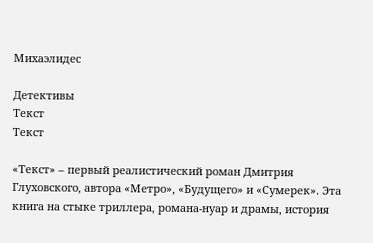Михаэлидес

Детективы
Текст
Текст

«Текст» – первый реалистический роман Дмитрия Глуховского, автора «Метро», «Будущего» и «Сумерек». Эта книга на стыке триллера, романа-нуар и драмы, история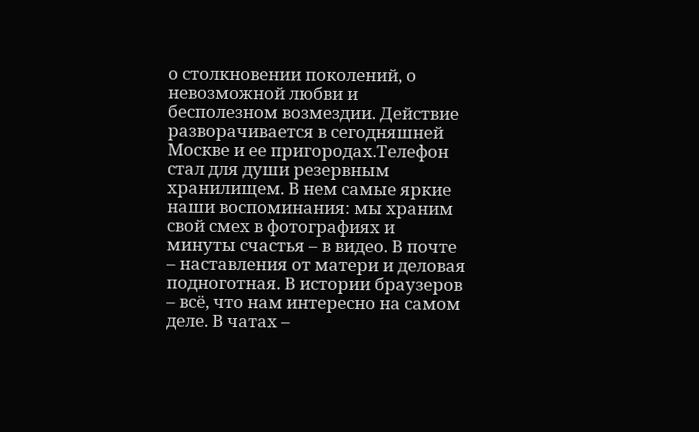о столкновении поколений, о невозможной любви и бесполезном возмездии. Действие разворачивается в сегодняшней Москве и ее пригородах.Телефон стал для души резервным хранилищем. В нем самые яркие наши воспоминания: мы храним свой смех в фотографиях и минуты счастья – в видео. В почте – наставления от матери и деловая подноготная. В истории браузеров – всё, что нам интересно на самом деле. В чатах –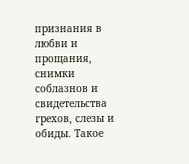признания в любви и прощания, снимки соблазнов и свидетельства грехов, слезы и обиды. Такое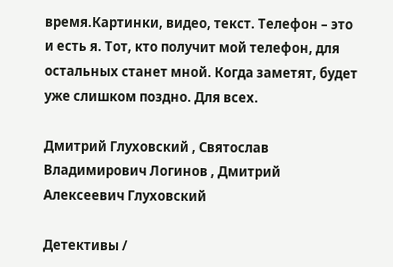время.Картинки, видео, текст. Телефон – это и есть я. Тот, кто получит мой телефон, для остальных станет мной. Когда заметят, будет уже слишком поздно. Для всех.

Дмитрий Глуховский , Святослав Владимирович Логинов , Дмитрий Алексеевич Глуховский

Детективы /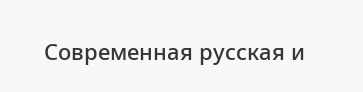Современная русская и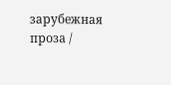зарубежная проза /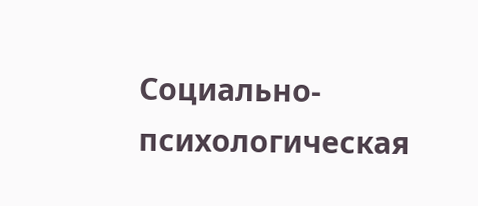Социально-психологическая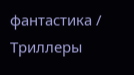фантастика / Триллеры